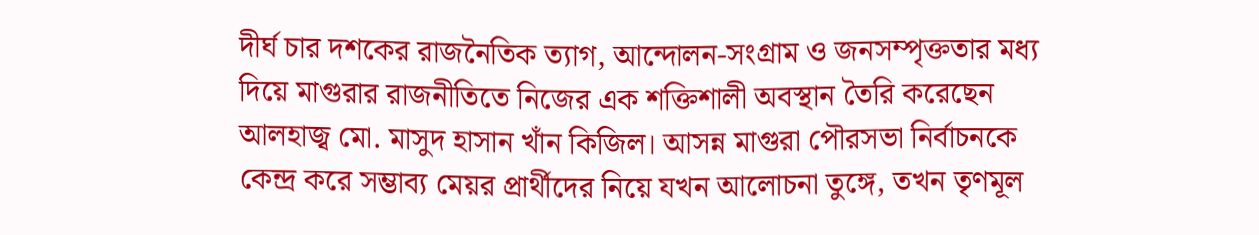দীর্ঘ চার দশকের রাজনৈতিক ত্যাগ, আন্দোলন-সংগ্রাম ও জনসম্পৃক্ততার মধ্য দিয়ে মাগুরার রাজনীতিতে নিজের এক শক্তিশালী অবস্থান তৈরি করেছেন আলহাজ্ব মো. মাসুদ হাসান খাঁন কিজিল। আসন্ন মাগুরা পৌরসভা নির্বাচনকে কেন্দ্র করে সম্ভাব্য মেয়র প্রার্থীদের নিয়ে যখন আলোচনা তুঙ্গে, তখন তৃণমূল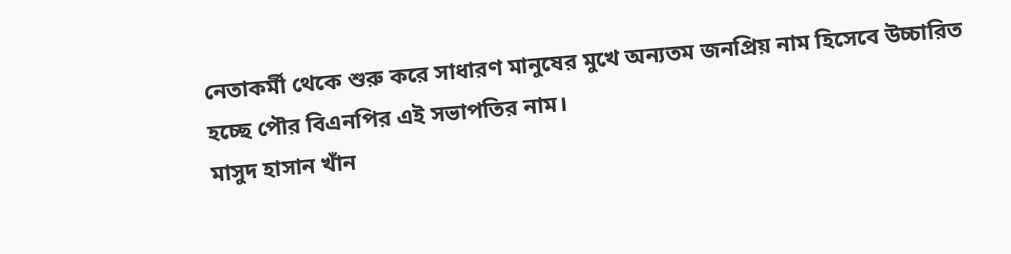নেতাকর্মী থেকে শুরু করে সাধারণ মানুষের মুখে অন্যতম জনপ্রিয় নাম হিসেবে উচ্চারিত হচ্ছে পৌর বিএনপির এই সভাপতির নাম।
মাসুদ হাসান খাঁন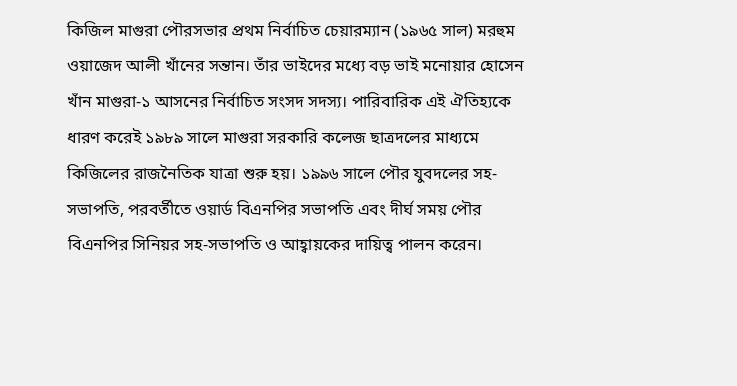কিজিল মাগুরা পৌরসভার প্রথম নির্বাচিত চেয়ারম্যান (১৯৬৫ সাল) মরহুম ওয়াজেদ আলী খাঁনের সন্তান। তাঁর ভাইদের মধ্যে বড় ভাই মনোয়ার হোসেন খাঁন মাগুরা-১ আসনের নির্বাচিত সংসদ সদস্য। পারিবারিক এই ঐতিহ্যকে ধারণ করেই ১৯৮৯ সালে মাগুরা সরকারি কলেজ ছাত্রদলের মাধ্যমে কিজিলের রাজনৈতিক যাত্রা শুরু হয়। ১৯৯৬ সালে পৌর যুবদলের সহ-সভাপতি, পরবর্তীতে ওয়ার্ড বিএনপির সভাপতি এবং দীর্ঘ সময় পৌর বিএনপির সিনিয়র সহ-সভাপতি ও আহ্বায়কের দায়িত্ব পালন করেন।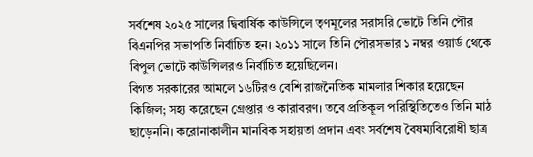সর্বশেষ ২০২৫ সালের দ্বিবার্ষিক কাউন্সিলে তৃণমূলের সরাসরি ভোটে তিনি পৌর বিএনপির সভাপতি নির্বাচিত হন। ২০১১ সালে তিনি পৌরসভার ১ নম্বর ওয়ার্ড থেকে বিপুল ভোটে কাউন্সিলরও নির্বাচিত হয়েছিলেন।
বিগত সরকারের আমলে ১৬টিরও বেশি রাজনৈতিক মামলার শিকার হয়েছেন কিজিল; সহ্য করেছেন গ্রেপ্তার ও কারাবরণ। তবে প্রতিকূল পরিস্থিতিতেও তিনি মাঠ ছাড়েননি। করোনাকালীন মানবিক সহায়তা প্রদান এবং সর্বশেষ বৈষম্যবিরোধী ছাত্র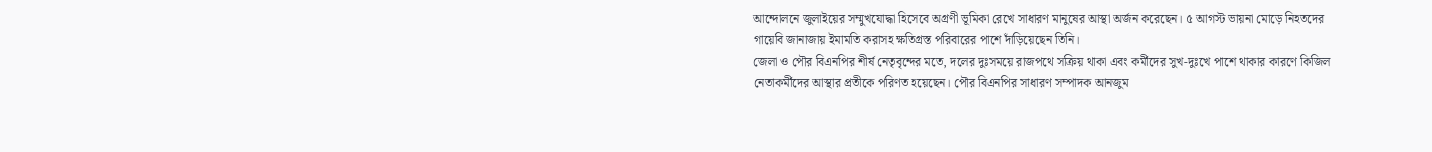আন্দোলনে জুলাইয়ের সম্মুখযোদ্ধা হিসেবে অগ্রণী ভূমিকা রেখে সাধারণ মানুষের আস্থা অর্জন করেছেন। ৫ আগস্ট ভায়না মোড়ে নিহতদের গায়েবি জানাজায় ইমামতি করাসহ ক্ষতিগ্রস্ত পরিবারের পাশে দাঁড়িয়েছেন তিনি।
জেলা ও পৌর বিএনপির শীর্ষ নেতৃবৃন্দের মতে, দলের দুঃসময়ে রাজপথে সক্রিয় থাকা এবং কর্মীদের সুখ-দুঃখে পাশে থাকার কারণে কিজিল নেতাকর্মীদের আস্থার প্রতীকে পরিণত হয়েছেন। পৌর বিএনপির সাধারণ সম্পাদক আনজুম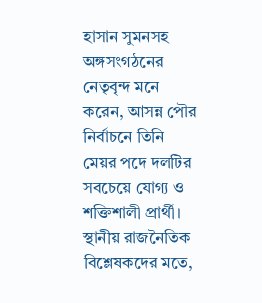হাসান সুমনসহ অঙ্গসংগঠনের নেতৃবৃন্দ মনে করেন, আসন্ন পৌর নির্বাচনে তিনি মেয়র পদে দলটির সবচেয়ে যোগ্য ও শক্তিশালী প্রার্থী।
স্থানীয় রাজনৈতিক বিশ্লেষকদের মতে,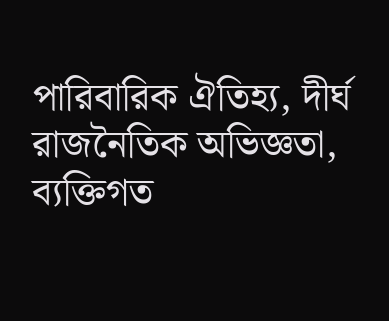পারিবারিক ঐতিহ্য, দীর্ঘ রাজনৈতিক অভিজ্ঞতা, ব্যক্তিগত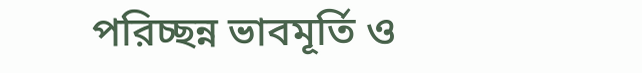পরিচ্ছন্ন ভাবমূর্তি ও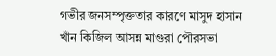গভীর জনসম্পৃক্ততার কারণে মাসুদ হাসান খাঁন কিজিল আসন্ন মাগুরা পৌরসভা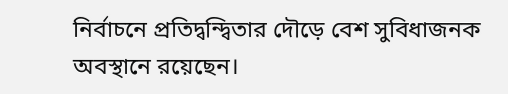নির্বাচনে প্রতিদ্বন্দ্বিতার দৌড়ে বেশ সুবিধাজনক অবস্থানে রয়েছেন।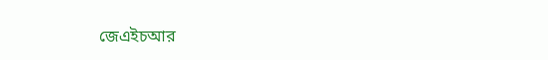জেএইচআর